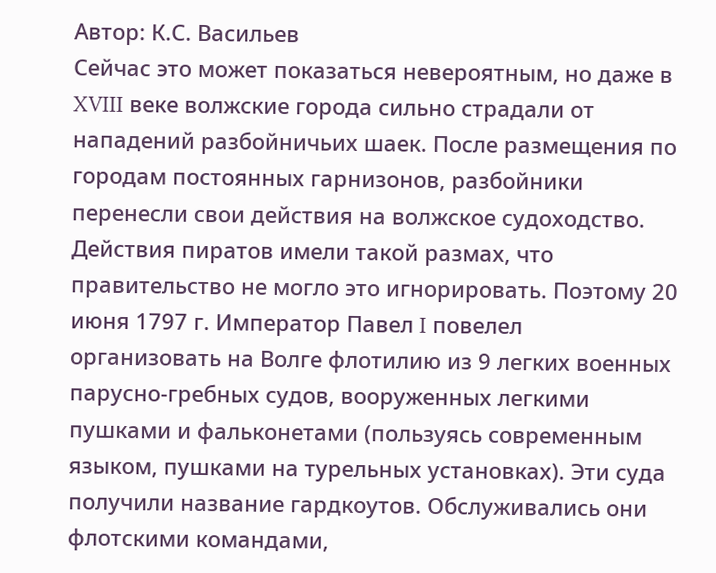Автор: К.С. Васильев
Сейчас это может показаться невероятным, но даже в XVIII веке волжские города сильно страдали от нападений разбойничьих шаек. После размещения по городам постоянных гарнизонов, разбойники перенесли свои действия на волжское судоходство. Действия пиратов имели такой размах, что правительство не могло это игнорировать. Поэтому 20 июня 1797 г. Император Павел I повелел организовать на Волге флотилию из 9 легких военных парусно-гребных судов, вооруженных легкими пушками и фальконетами (пользуясь современным языком, пушками на турельных установках). Эти суда получили название гардкоутов. Обслуживались они флотскими командами,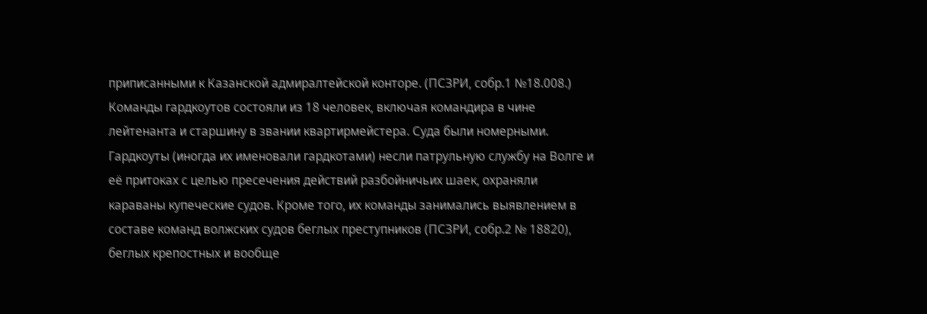приписанными к Казанской адмиралтейской конторе. (ПСЗРИ, собр.1 №18.008.) Команды гардкоутов состояли из 18 человек, включая командира в чине лейтенанта и старшину в звании квартирмейстера. Суда были номерными.
Гардкоуты (иногда их именовали гардкотами) несли патрульную службу на Волге и её притоках с целью пресечения действий разбойничьих шаек, охраняли караваны купеческие судов. Кроме того, их команды занимались выявлением в составе команд волжских судов беглых преступников (ПСЗРИ, собр.2 № 18820), беглых крепостных и вообще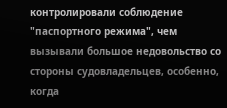контролировали соблюдение "паспортного режима", чем вызывали большое недовольство со стороны судовладельцев, особенно, когда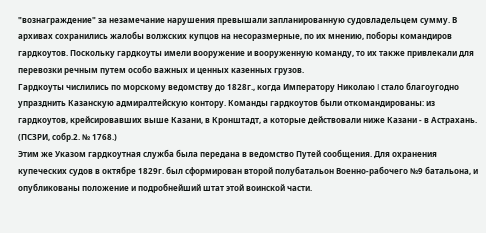"вознаграждение" за незамечание нарушения превышали запланированную судовладельцем сумму. В архивах сохранились жалобы волжских купцов на несоразмерные, по их мнению, поборы командиров гардкоутов. Поскольку гардкоуты имели вооружение и вооруженную команду, то их также привлекали для перевозки речным путем особо важных и ценных казенных грузов.
Гардкоуты числились по морскому ведомству до 1828г., когда Императору Николаю I стало благоугодно упразднить Казанскую адмиралтейскую контору. Команды гардкоутов были откомандированы: из гардкоутов, крейсировавших выше Казани, в Кронштадт, а которые действовали ниже Казани - в Астрахань. (ПСЗРИ, собр.2. № 1768.)
Этим же Указом гардкоутная служба была передана в ведомство Путей сообщения. Для охранения купеческих судов в октябре 1829г. был сформирован второй полубатальон Военно-рабочего №9 батальона, и опубликованы положение и подробнейший штат этой воинской части.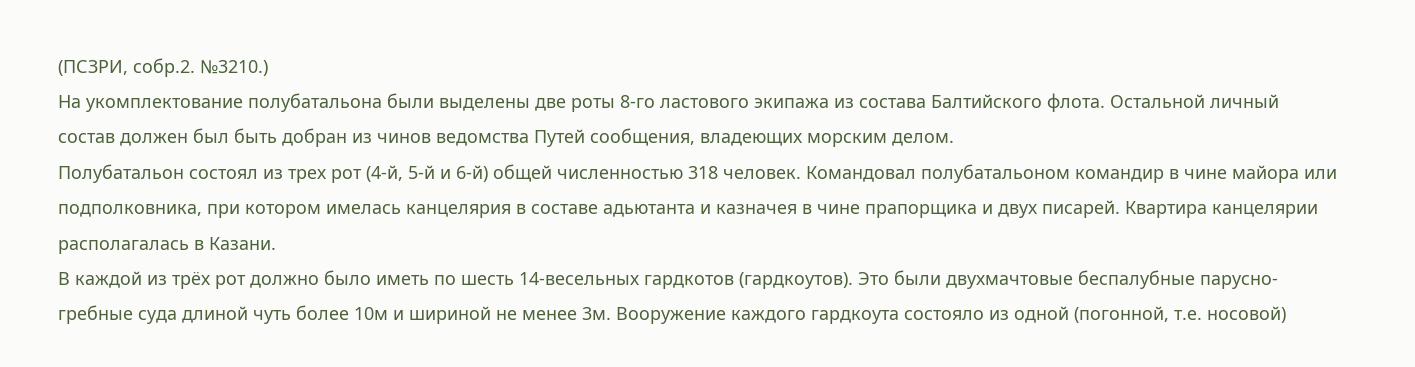(ПСЗРИ, собр.2. №3210.)
На укомплектование полубатальона были выделены две роты 8-го ластового экипажа из состава Балтийского флота. Остальной личный состав должен был быть добран из чинов ведомства Путей сообщения, владеющих морским делом.
Полубатальон состоял из трех рот (4-й, 5-й и 6-й) общей численностью 318 человек. Командовал полубатальоном командир в чине майора или подполковника, при котором имелась канцелярия в составе адьютанта и казначея в чине прапорщика и двух писарей. Квартира канцелярии располагалась в Казани.
В каждой из трёх рот должно было иметь по шесть 14-весельных гардкотов (гардкоутов). Это были двухмачтовые беспалубные парусно-гребные суда длиной чуть более 10м и шириной не менее 3м. Вооружение каждого гардкоута состояло из одной (погонной, т.е. носовой)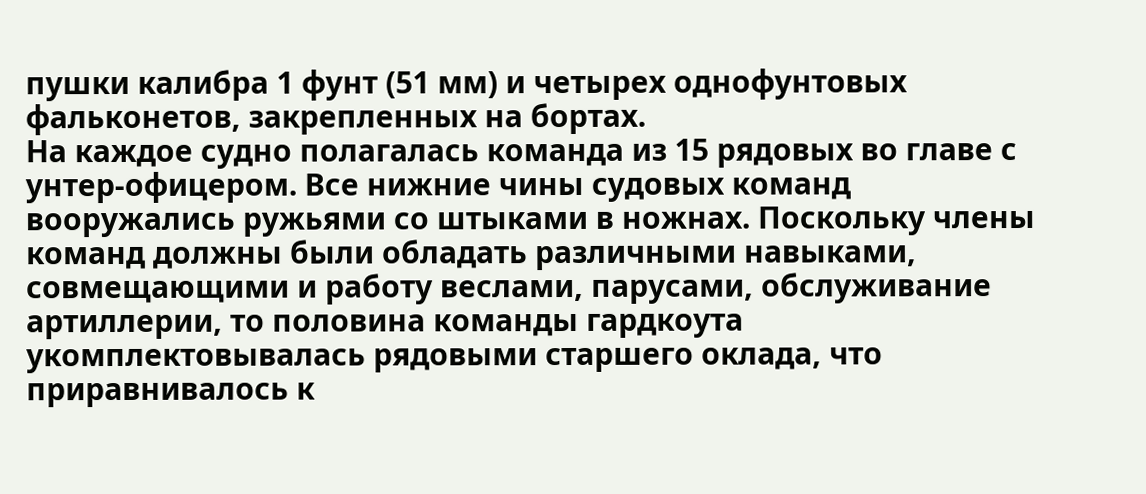пушки калибра 1 фунт (51 мм) и четырех однофунтовых фальконетов, закрепленных на бортах.
На каждое судно полагалась команда из 15 рядовых во главе с унтер-офицером. Все нижние чины судовых команд вооружались ружьями со штыками в ножнах. Поскольку члены команд должны были обладать различными навыками, совмещающими и работу веслами, парусами, обслуживание артиллерии, то половина команды гардкоута укомплектовывалась рядовыми старшего оклада, что приравнивалось к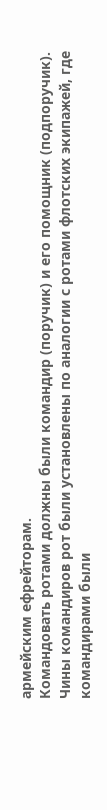армейским ефрейторам.
Командовать ротами должны были командир (поручик) и его помощник (подпоручик). Чины командиров рот были установлены по аналогии с ротами флотских экипажей, где командирами были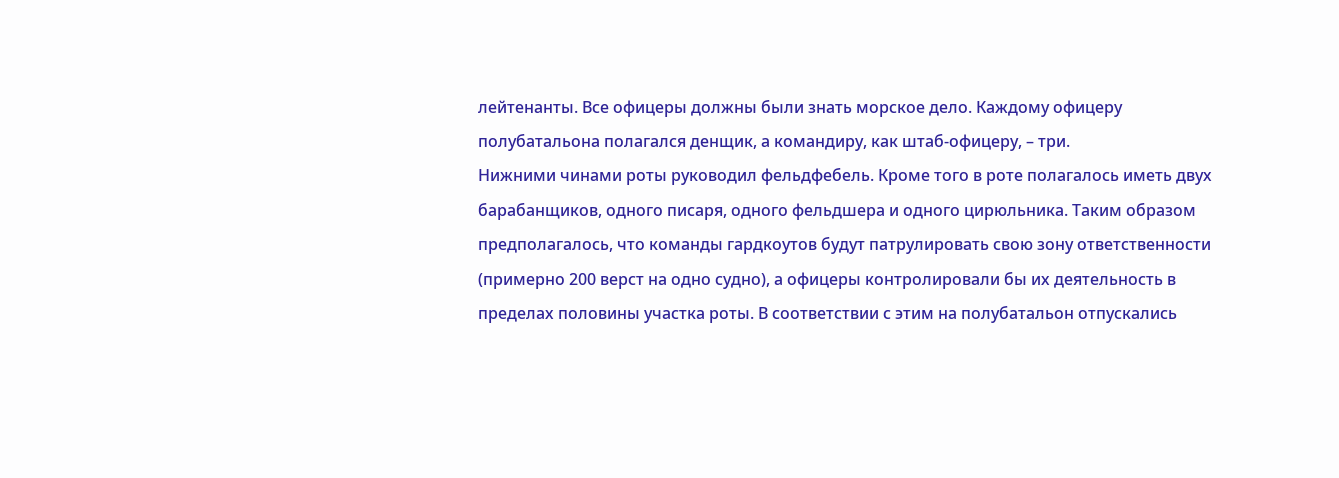лейтенанты. Все офицеры должны были знать морское дело. Каждому офицеру полубатальона полагался денщик, а командиру, как штаб-офицеру, – три.
Нижними чинами роты руководил фельдфебель. Кроме того в роте полагалось иметь двух барабанщиков, одного писаря, одного фельдшера и одного цирюльника. Таким образом предполагалось, что команды гардкоутов будут патрулировать свою зону ответственности (примерно 200 верст на одно судно), а офицеры контролировали бы их деятельность в пределах половины участка роты. В соответствии с этим на полубатальон отпускались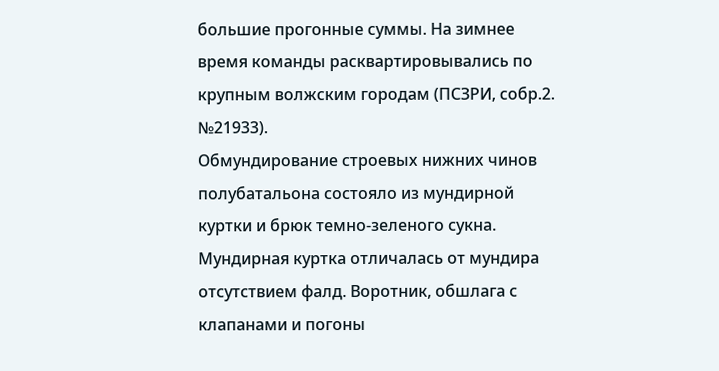большие прогонные суммы. На зимнее время команды расквартировывались по крупным волжским городам (ПСЗРИ, собр.2. №21933).
Обмундирование строевых нижних чинов полубатальона состояло из мундирной куртки и брюк темно-зеленого сукна. Мундирная куртка отличалась от мундира отсутствием фалд. Воротник, обшлага с клапанами и погоны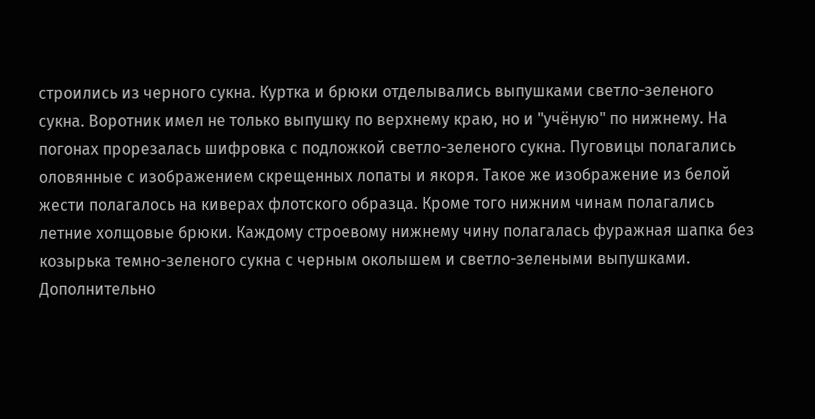строились из черного сукна. Куртка и брюки отделывались выпушками светло-зеленого сукна. Воротник имел не только выпушку по верхнему краю, но и "учёную" по нижнему. На погонах прорезалась шифровка с подложкой светло-зеленого сукна. Пуговицы полагались оловянные с изображением скрещенных лопаты и якоря. Такое же изображение из белой жести полагалось на киверах флотского образца. Кроме того нижним чинам полагались летние холщовые брюки. Каждому строевому нижнему чину полагалась фуражная шапка без козырька темно-зеленого сукна с черным околышем и светло-зелеными выпушками.
Дополнительно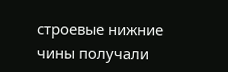строевые нижние чины получали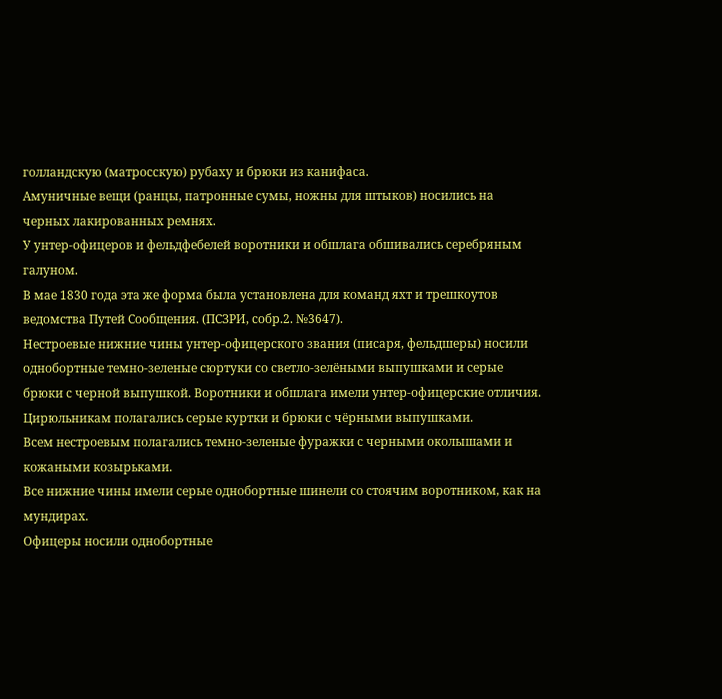голландскую (матросскую) рубаху и брюки из канифаса.
Амуничные вещи (ранцы, патронные сумы, ножны для штыков) носились на черных лакированных ремнях.
У унтер-офицеров и фельдфебелей воротники и обшлага обшивались серебряным галуном.
В мае 1830 года эта же форма была установлена для команд яхт и трешкоутов ведомства Путей Сообщения. (ПСЗРИ, собр.2. №3647).
Нестроевые нижние чины унтер-офицерского звания (писаря, фельдшеры) носили однобортные темно-зеленые сюртуки со светло-зелёными выпушками и серые брюки с черной выпушкой. Воротники и обшлага имели унтер-офицерские отличия.
Цирюльникам полагались серые куртки и брюки с чёрными выпушками.
Всем нестроевым полагались темно-зеленые фуражки с черными околышами и кожаными козырьками.
Все нижние чины имели серые однобортные шинели со стоячим воротником, как на мундирах.
Офицеры носили однобортные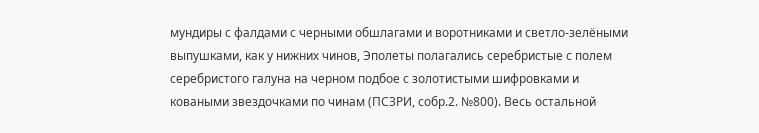мундиры с фалдами с черными обшлагами и воротниками и светло-зелёными выпушками, как у нижних чинов, Эполеты полагались серебристые с полем серебристого галуна на черном подбое с золотистыми шифровками и коваными звездочками по чинам (ПСЗРИ, собр.2. №800). Весь остальной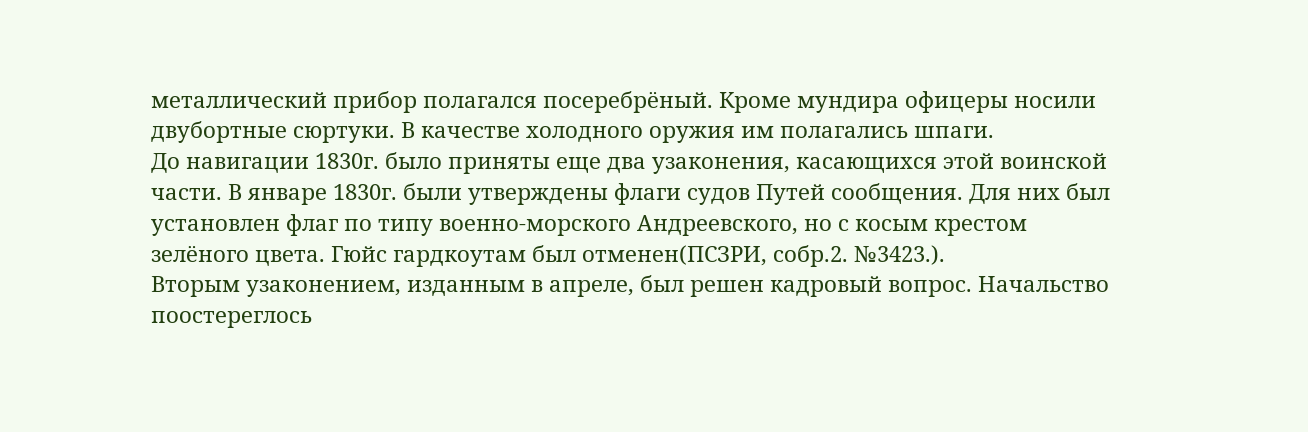металлический прибор полагался посеребрёный. Кроме мундира офицеры носили двубортные сюртуки. В качестве холодного оружия им полагались шпаги.
До навигации 1830г. было приняты еще два узаконения, касающихся этой воинской части. В январе 1830г. были утверждены флаги судов Путей сообщения. Для них был установлен флаг по типу военно-морского Андреевского, но с косым крестом зелёного цвета. Гюйс гардкоутам был отменен(ПСЗРИ, собр.2. №3423.).
Вторым узаконением, изданным в апреле, был решен кадровый вопрос. Начальство поостереглось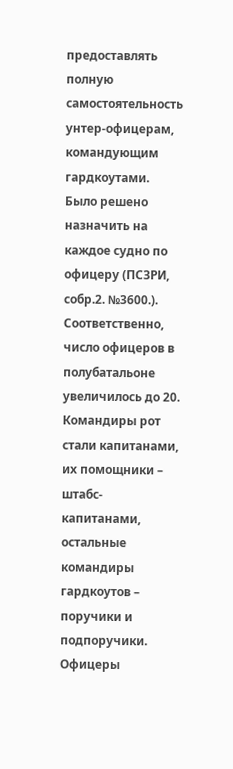предоставлять полную самостоятельность унтер-офицерам, командующим гардкоутами. Было решено назначить на каждое судно по офицеру (ПСЗРИ, собр.2. №3600.). Соответственно, число офицеров в полубатальоне увеличилось до 20. Командиры рот стали капитанами, их помощники – штабс-капитанами, остальные командиры гардкоутов – поручики и подпоручики. Офицеры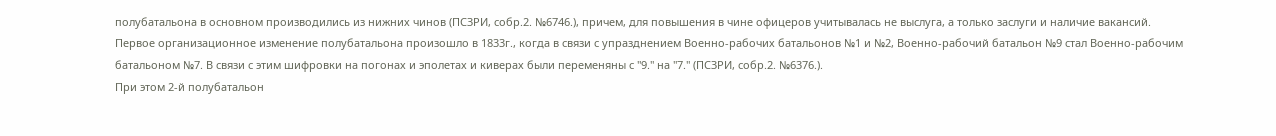полубатальона в основном производились из нижних чинов (ПСЗРИ, собр.2. №6746.), причем, для повышения в чине офицеров учитывалась не выслуга, а только заслуги и наличие вакансий.
Первое организационное изменение полубатальона произошло в 1833г., когда в связи с упразднением Военно-рабочих батальонов №1 и №2, Военно-рабочий батальон №9 стал Военно-рабочим батальоном №7. В связи с этим шифровки на погонах и эполетах и киверах были переменяны с "9." на "7." (ПСЗРИ, собр.2. №6376.).
При этом 2-й полубатальон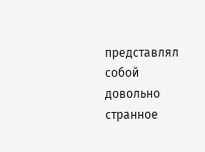представлял собой довольно странное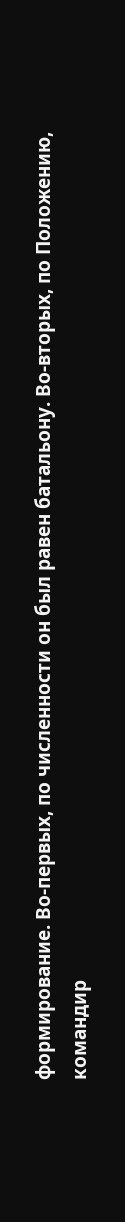формирование. Во-первых, по численности он был равен батальону. Во-вторых, по Положению, командир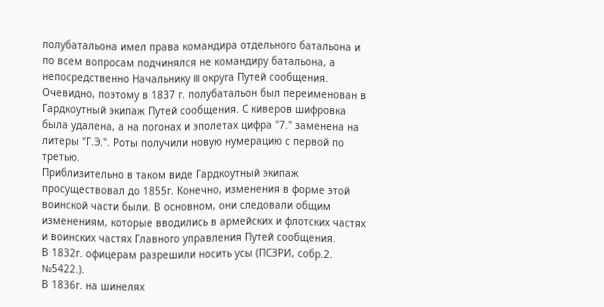полубатальона имел права командира отдельного батальона и по всем вопросам подчинялся не командиру батальона, а непосредственно Начальнику III округа Путей сообщения. Очевидно, поэтому в 1837 г. полубатальон был переименован в Гардкоутный экипаж Путей сообщения. С киверов шифровка была удалена, а на погонах и эполетах цифра "7." заменена на литеры "Г.Э.". Роты получили новую нумерацию с первой по третью.
Приблизительно в таком виде Гардкоутный экипаж просуществовал до 1855г. Конечно, изменения в форме этой воинской части были. В основном, они следовали общим изменениям, которые вводились в армейских и флотских частях и воинских частях Главного управления Путей сообщения.
В 1832г. офицерам разрешили носить усы (ПСЗРИ, собр.2. №5422.).
В 1836г. на шинелях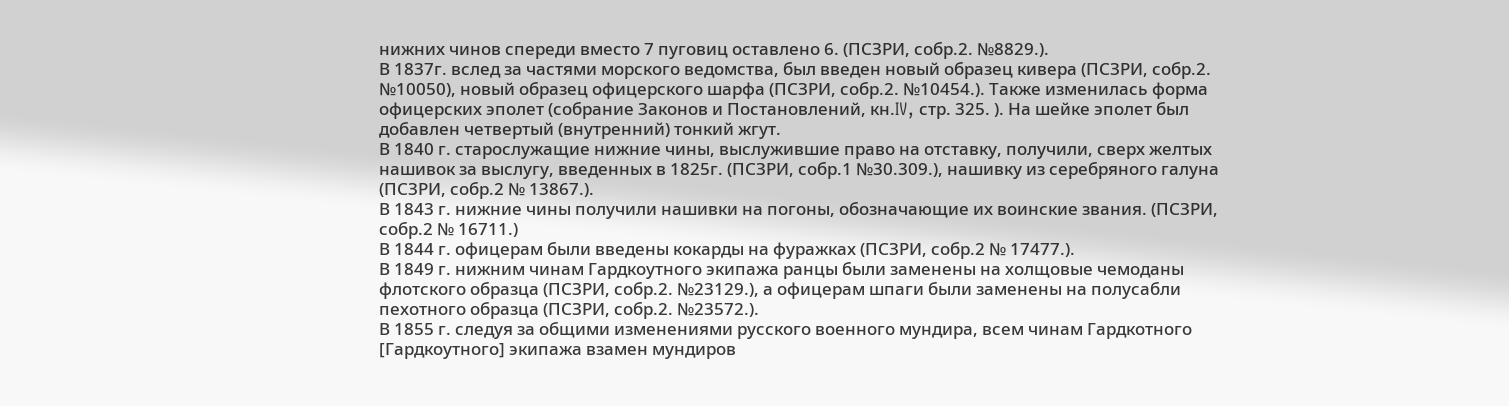нижних чинов спереди вместо 7 пуговиц оставлено 6. (ПСЗРИ, собр.2. №8829.).
В 1837г. вслед за частями морского ведомства, был введен новый образец кивера (ПСЗРИ, собр.2. №10050), новый образец офицерского шарфа (ПСЗРИ, собр.2. №10454.). Также изменилась форма офицерских эполет (собрание Законов и Постановлений, кн.IV, стр. 325. ). На шейке эполет был добавлен четвертый (внутренний) тонкий жгут.
В 1840 г. старослужащие нижние чины, выслужившие право на отставку, получили, сверх желтых нашивок за выслугу, введенных в 1825г. (ПСЗРИ, собр.1 №30.309.), нашивку из серебряного галуна (ПСЗРИ, собр.2 № 13867.).
В 1843 г. нижние чины получили нашивки на погоны, обозначающие их воинские звания. (ПСЗРИ, собр.2 № 16711.)
В 1844 г. офицерам были введены кокарды на фуражках (ПСЗРИ, собр.2 № 17477.).
В 1849 г. нижним чинам Гардкоутного экипажа ранцы были заменены на холщовые чемоданы флотского образца (ПСЗРИ, собр.2. №23129.), а офицерам шпаги были заменены на полусабли пехотного образца (ПСЗРИ, собр.2. №23572.).
В 1855 г. следуя за общими изменениями русского военного мундира, всем чинам Гардкотного [Гардкоутного] экипажа взамен мундиров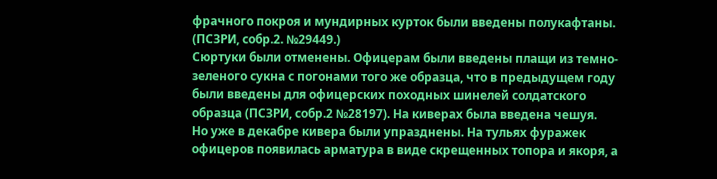фрачного покроя и мундирных курток были введены полукафтаны. (ПСЗРИ, собр.2. №29449.)
Сюртуки были отменены. Офицерам были введены плащи из темно-зеленого сукна с погонами того же образца, что в предыдущем году были введены для офицерских походных шинелей солдатского образца (ПСЗРИ, собр.2 №28197). На киверах была введена чешуя.
Но уже в декабре кивера были упразднены. На тульях фуражек офицеров появилась арматура в виде скрещенных топора и якоря, а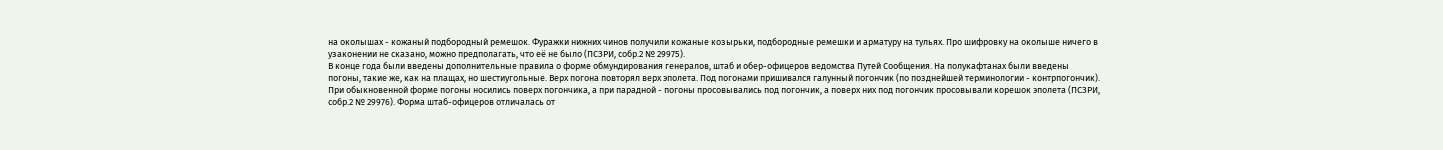на околышах - кожаный подбородный ремешок. Фуражки нижних чинов получили кожаные козырьки, подбородные ремешки и арматуру на тульях. Про шифровку на околыше ничего в узаконении не сказано, можно предполагать, что её не было (ПСЗРИ, собр.2 № 29975).
В конце года были введены дополнительные правила о форме обмундирования генералов, штаб и обер-офицеров ведомства Путей Сообщения. На полукафтанах были введены погоны, такие же, как на плащах, но шестиугольные. Верх погона повторял верх эполета. Под погонами пришивался галунный погончик (по позднейшей терминологии - контрпогончик). При обыкновенной форме погоны носились поверх погончика, а при парадной - погоны просовывались под погончик, а поверх них под погончик просовывали корешок эполета (ПСЗРИ, собр.2 № 29976). Форма штаб-офицеров отличалась от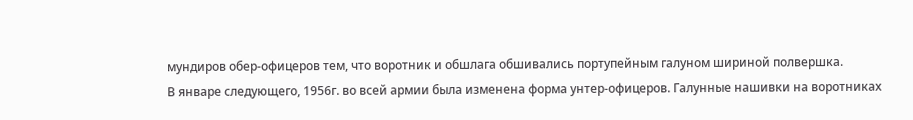мундиров обер-офицеров тем, что воротник и обшлага обшивались портупейным галуном шириной полвершка.
В январе следующего, 1956г. во всей армии была изменена форма унтер-офицеров. Галунные нашивки на воротниках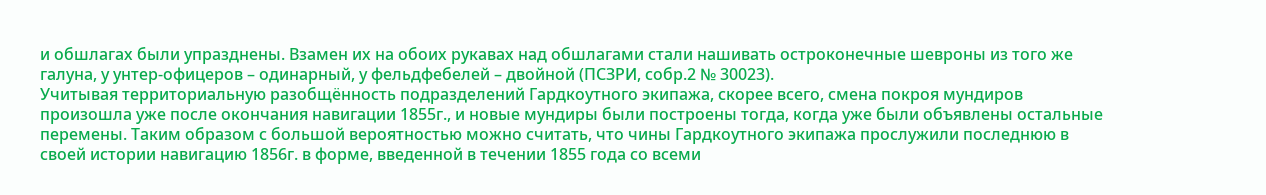и обшлагах были упразднены. Взамен их на обоих рукавах над обшлагами стали нашивать остроконечные шевроны из того же галуна, у унтер-офицеров – одинарный, у фельдфебелей – двойной (ПСЗРИ, собр.2 № 30023).
Учитывая территориальную разобщённость подразделений Гардкоутного экипажа, скорее всего, смена покроя мундиров произошла уже после окончания навигации 1855г., и новые мундиры были построены тогда, когда уже были объявлены остальные перемены. Таким образом с большой вероятностью можно считать, что чины Гардкоутного экипажа прослужили последнюю в своей истории навигацию 1856г. в форме, введенной в течении 1855 года со всеми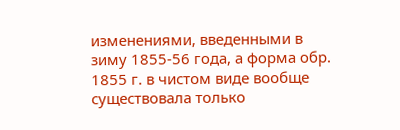изменениями, введенными в зиму 1855-56 года, а форма обр. 1855 г. в чистом виде вообще существовала только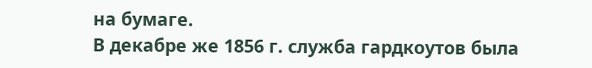на бумаге.
В декабре же 1856 г. служба гардкоутов была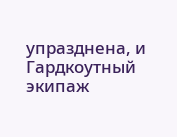упразднена, и Гардкоутный экипаж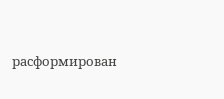расформирован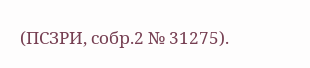(ПСЗРИ, собр.2 № 31275).